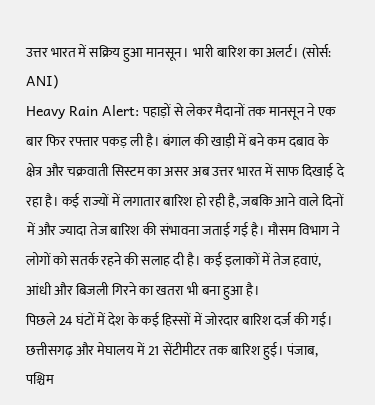उत्तर भारत में सक्रिय हुआ मानसून। भारी बारिश का अलर्ट। (सोर्स: ANI)
Heavy Rain Alert: पहाड़ों से लेकर मैदानों तक मानसून ने एक बार फिर रफ्तार पकड़ ली है। बंगाल की खाड़ी में बने कम दबाव के क्षेत्र और चक्रवाती सिस्टम का असर अब उत्तर भारत में साफ दिखाई दे रहा है। कई राज्यों में लगातार बारिश हो रही है, जबकि आने वाले दिनों में और ज्यादा तेज बारिश की संभावना जताई गई है। मौसम विभाग ने लोगों को सतर्क रहने की सलाह दी है। कई इलाकों में तेज हवाएं, आंधी और बिजली गिरने का खतरा भी बना हुआ है।
पिछले 24 घंटों में देश के कई हिस्सों में जोरदार बारिश दर्ज की गई। छत्तीसगढ़ और मेघालय में 21 सेंटीमीटर तक बारिश हुई। पंजाब, पश्चिम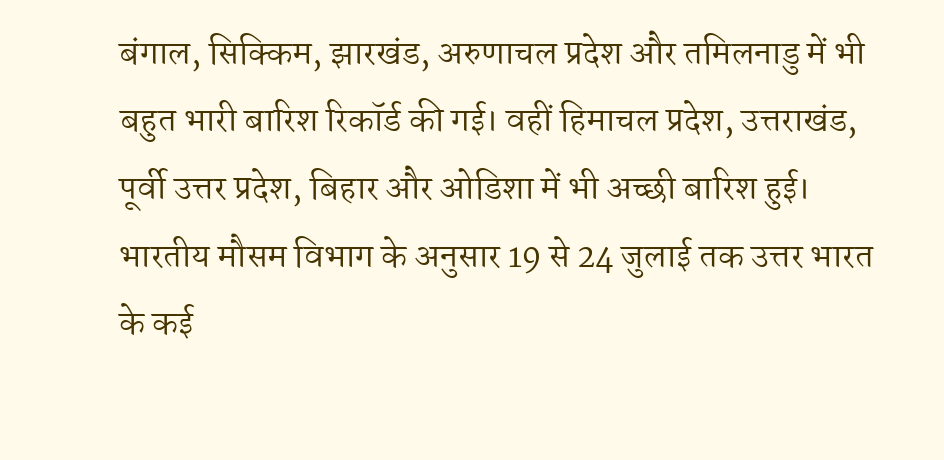बंगाल, सिक्किम, झारखंड, अरुणाचल प्रदेश और तमिलनाडु में भी बहुत भारी बारिश रिकॉर्ड की गई। वहीं हिमाचल प्रदेश, उत्तराखंड, पूर्वी उत्तर प्रदेश, बिहार और ओडिशा में भी अच्छी बारिश हुई।
भारतीय मौसम विभाग के अनुसार 19 से 24 जुलाई तक उत्तर भारत के कई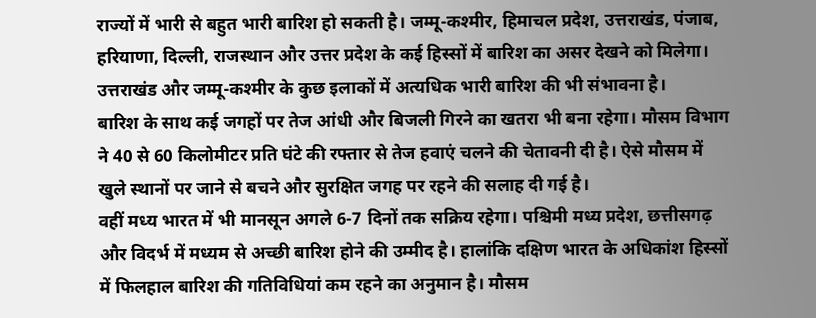राज्यों में भारी से बहुत भारी बारिश हो सकती है। जम्मू-कश्मीर, हिमाचल प्रदेश, उत्तराखंड, पंजाब, हरियाणा, दिल्ली, राजस्थान और उत्तर प्रदेश के कई हिस्सों में बारिश का असर देखने को मिलेगा। उत्तराखंड और जम्मू-कश्मीर के कुछ इलाकों में अत्यधिक भारी बारिश की भी संभावना है।
बारिश के साथ कई जगहों पर तेज आंधी और बिजली गिरने का खतरा भी बना रहेगा। मौसम विभाग ने 40 से 60 किलोमीटर प्रति घंटे की रफ्तार से तेज हवाएं चलने की चेतावनी दी है। ऐसे मौसम में खुले स्थानों पर जाने से बचने और सुरक्षित जगह पर रहने की सलाह दी गई है।
वहीं मध्य भारत में भी मानसून अगले 6-7 दिनों तक सक्रिय रहेगा। पश्चिमी मध्य प्रदेश, छत्तीसगढ़ और विदर्भ में मध्यम से अच्छी बारिश होने की उम्मीद है। हालांकि दक्षिण भारत के अधिकांश हिस्सों में फिलहाल बारिश की गतिविधियां कम रहने का अनुमान है। मौसम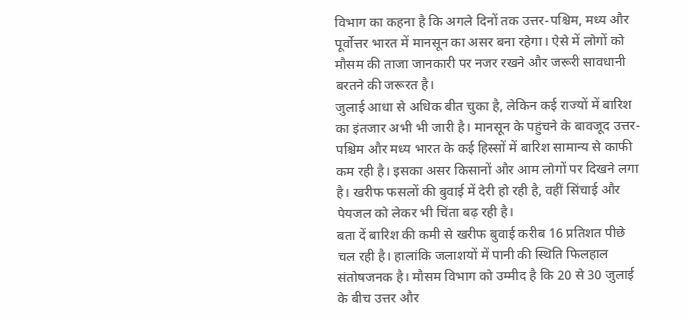विभाग का कहना है कि अगले दिनों तक उत्तर-पश्चिम, मध्य और पूर्वोत्तर भारत में मानसून का असर बना रहेगा। ऐसे में लोगों को मौसम की ताजा जानकारी पर नजर रखने और जरूरी सावधानी बरतने की जरूरत है।
जुलाई आधा से अधिक बीत चुका है, लेकिन कई राज्यों में बारिश का इंतजार अभी भी जारी है। मानसून के पहुंचने के बावजूद उत्तर-पश्चिम और मध्य भारत के कई हिस्सों में बारिश सामान्य से काफी कम रही है। इसका असर किसानों और आम लोगों पर दिखने लगा है। खरीफ फसलों की बुवाई में देरी हो रही है, वहीं सिंचाई और पेयजल को लेकर भी चिंता बढ़ रही है।
बता दें बारिश की कमी से खरीफ बुवाई करीब 16 प्रतिशत पीछे चल रही है। हालांकि जलाशयों में पानी की स्थिति फिलहाल संतोषजनक है। मौसम विभाग को उम्मीद है कि 20 से 30 जुलाई के बीच उत्तर और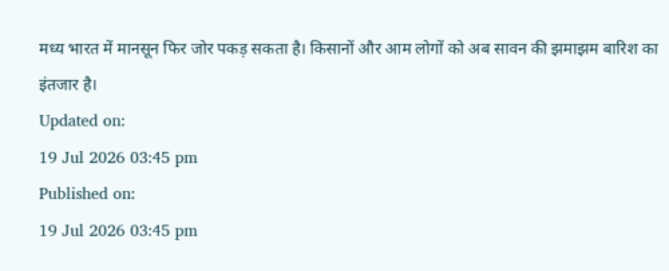मध्य भारत में मानसून फिर जोर पकड़ सकता है। किसानों और आम लोगों को अब सावन की झमाझम बारिश का इंतजार है।
Updated on:
19 Jul 2026 03:45 pm
Published on:
19 Jul 2026 03:45 pm